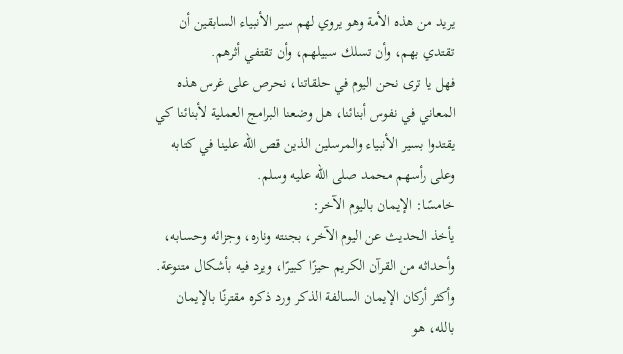يريد من هذه الأمة وهو يروي لهم سير الأنبياء السابقين أن تقتدي بهم، وأن تسلك سبيلهم، وأن تقتفي أثرهم.
فهل يا ترى نحن اليوم في حلقاتنا، نحرص على غرس هذه المعاني في نفوس أبنائنا، هل وضعنا البرامج العملية لأبنائنا كي يقتدوا بسير الأنبياء والمرسلين الذين قص الله علينا في كتابه وعلى رأسهم محمد صلى الله عليه وسلم.
خامسًا: الإيمان باليوم الآخر:
يأخذ الحديث عن اليوم الآخر، بجنته وناره، وجزائه وحسابه، وأحداثه من القرآن الكريم حيزًا كبيرًا، ويرد فيه بأشكال متنوعة.
وأكثر أركان الإيمان السالفة الذكر ورد ذكره مقترنًا بالإيمان بالله، هو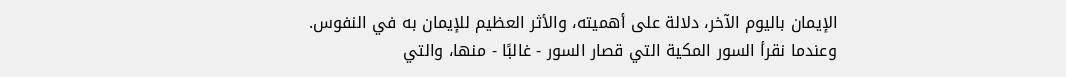الإيمان باليوم الآخر، دلالة على أهميته، والأثر العظيم للإيمان به في النفوس.
وعندما نقرأ السور المكية التي قصار السور - غالبًا - منها، والتي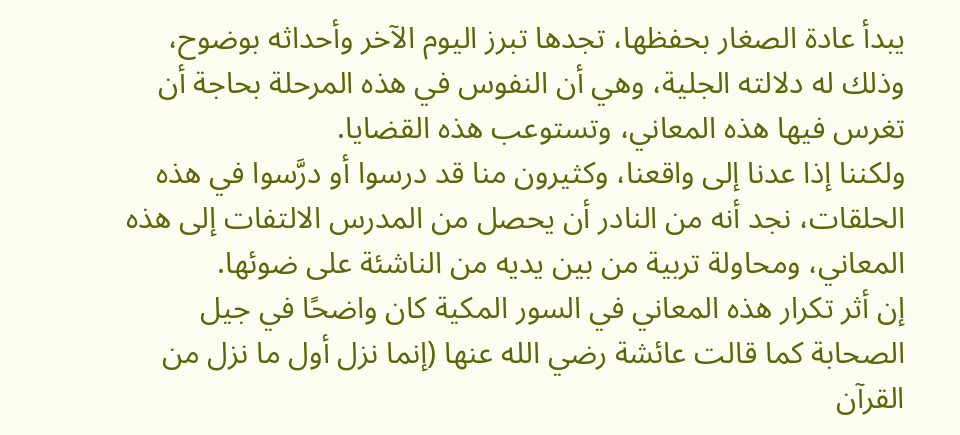يبدأ عادة الصغار بحفظها، تجدها تبرز اليوم الآخر وأحداثه بوضوح، وذلك له دلالته الجلية، وهي أن النفوس في هذه المرحلة بحاجة أن تغرس فيها هذه المعاني، وتستوعب هذه القضايا.
ولكننا إذا عدنا إلى واقعنا، وكثيرون منا قد درسوا أو درَّسوا في هذه الحلقات، نجد أنه من النادر أن يحصل من المدرس الالتفات إلى هذه المعاني، ومحاولة تربية من بين يديه من الناشئة على ضوئها.
إن أثر تكرار هذه المعاني في السور المكية كان واضحًا في جيل الصحابة كما قالت عائشة رضي الله عنها (إنما نزل أول ما نزل من القرآن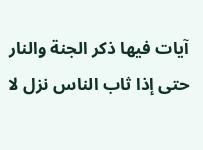آيات فيها ذكر الجنة والنار حتى إذا ثاب الناس نزل لا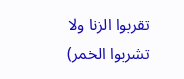تقربوا الزنا ولا تشربوا الخمر)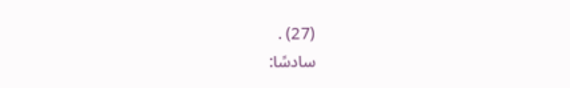(27) .
سادسًا: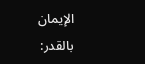الإيمان بالقدر: